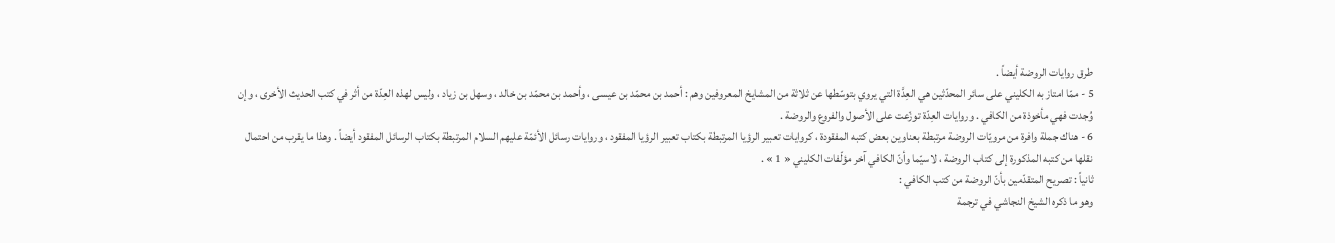طرق روايات الروضة أيضاً .
5 - ممّا امتاز به الكليني على سائر المحدّثين هي العِدَّة التي يروي بتوسّطها عن ثلاثة من المشايخ المعروفين وهم : أحمد بن محمّد بن عيسى ، وأحمد بن محمّد بن خالد ، وسهل بن زياد ، وليس لهذه العِدّة من أثر في كتب الحديث الأخرى ، وإن وُجدت فهي مأخوذة من الكافي . وروايات العِدّة توزّعت على الأصول والفروع والروضة .
6 - هناك جملة وافرة من مرويّات الروضة مرتبطة بعناوين بعض كتبه المفقودة ، كروايات تعبير الرؤيا المرتبطة بكتاب تعبير الرؤيا المفقود ، وروايات رسائل الأئمّة عليهم السلام المرتبطة بكتاب الرسائل المفقود أيضاً . وهذا ما يقرب من احتمال نقلها من كتبه المذكورة إلى كتاب الروضة ، لاسيّما وأنّ الكافي آخر مؤلّفات الكليني « 1 » .
ثانياً : تصريح المتقدّمين بأنّ الروضة من كتب الكافي :
وهو ما ذكره الشيخ النجاشي في ترجمة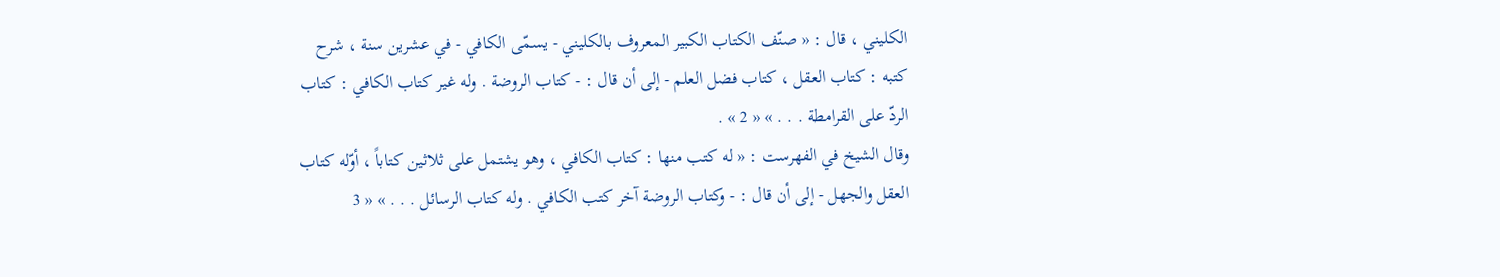الكليني ، قال : « صنّف الكتاب الكبير المعروف بالكليني - يسمّى الكافي - في عشرين سنة ، شرح كتبه : كتاب العقل ، كتاب فضل العلم - إلى أن قال : - كتاب الروضة . وله غير كتاب الكافي : كتاب الردّ على القرامطة . . . » « 2 » .
وقال الشيخ في الفهرست : « له كتب منها : كتاب الكافي ، وهو يشتمل على ثلاثين كتاباً ، أوّله كتاب العقل والجهل - إلى أن قال : - وكتاب الروضة آخر كتب الكافي . وله كتاب الرسائل . . . » « 3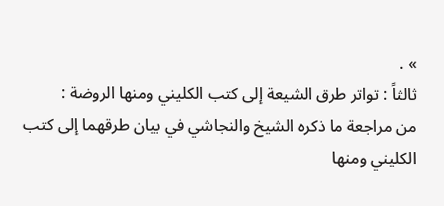» .
ثالثاً : تواتر طرق الشيعة إلى كتب الكليني ومنها الروضة :
من مراجعة ما ذكره الشيخ والنجاشي في بيان طرقهما إلى كتب الكليني ومنها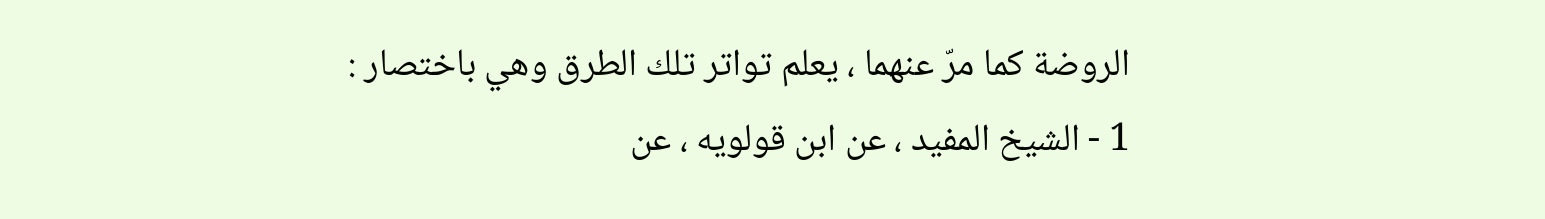الروضة كما مرّ عنهما ، يعلم تواتر تلك الطرق وهي باختصار :
1 - الشيخ المفيد ، عن ابن قولويه ، عن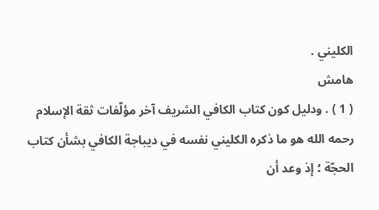الكليني .
هامش
( 1 ) . ودليل كون كتاب الكافي الشريف آخر مؤلّفات ثقة الإسلام رحمه الله هو ما ذكره الكليني نفسه في ديباجة الكافي بشأن كتاب الحجّة ؛ إذ وعد أن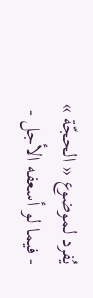يُفرد لموضوع « الحجّة » - فيما لو أسعفه الأجل -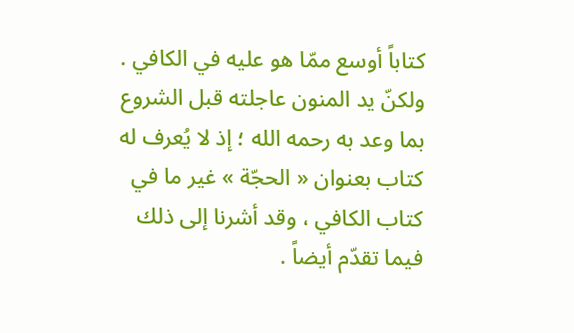كتاباً أوسع ممّا هو عليه في الكافي . ولكنّ يد المنون عاجلته قبل الشروع بما وعد به رحمه الله ؛ إذ لا يُعرف له كتاب بعنوان « الحجّة » غير ما في كتاب الكافي ، وقد أشرنا إلى ذلك فيما تقدّم أيضاً .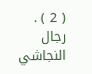( 2 ) . رجال النجاشي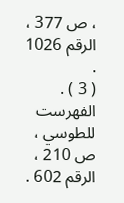، ص 377 ، الرقم 1026 .
( 3 ) . الفهرست للطوسي ، ص 210 ، الرقم 602 .